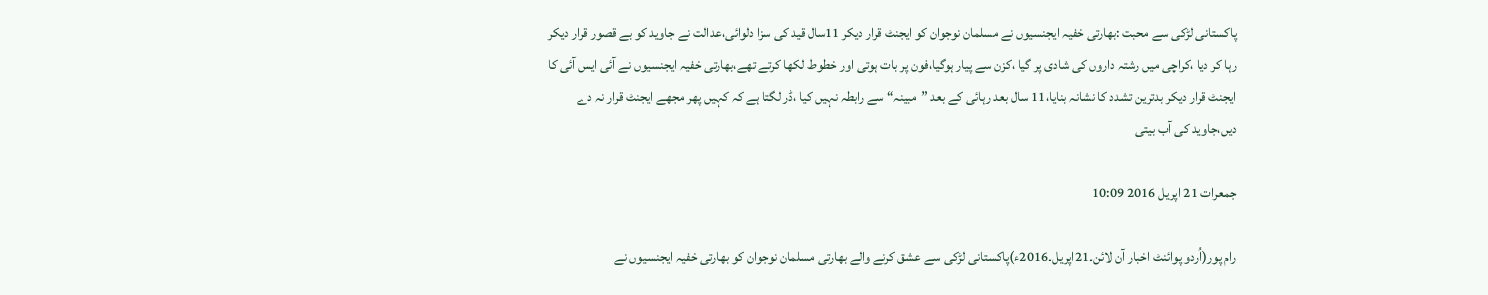پاکستانی لڑکی سے محبت :بھارتی خفیہ ایجنسیوں نے مسلمان نوجوان کو ایجنٹ قرار دیکر 11سال قید کی سزا دلوائی،عدالت نے جاوید کو بے قصور قرار دیکر رہا کر دیا ،کراچی میں رشتہ داروں کی شادی پر گیا ،کزن سے پیار ہوگیا،فون پر بات ہوتی اور خطوط لکھا کرتے تھے،بھارتی خفیہ ایجنسیوں نے آئی ایس آئی کا ایجنٹ قرار دیکر بدترین تشدد کا نشانہ بنایا،11 سال بعد رہائی کے بعد ”مبینہ“ سے رابطہ نہیں کیا ،ڈر لگتا ہے کہ کہیں پھر مجھے ایجنٹ قرار نہ دے دیں،جاوید کی آب بیتی

جمعرات 21 اپریل 2016 10:09

رام پور(اُردو پوائنٹ اخبار آن لائن۔21اپریل۔2016ء)پاکستانی لڑکی سے عشق کرنے والے بھارتی مسلمان نوجوان کو بھارتی خفیہ ایجنسیوں نے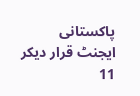پاکستانی ایجنٹ قرار دیکر 11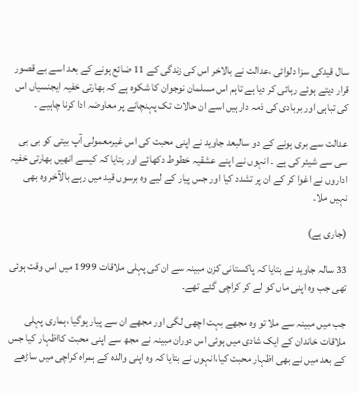سال قیدکی سزا دلوائی ،عدالت نے بالاخر اس کی زندگی کے 11 ضائع ہونے کے بعد اسے بے قصور قرار دیتے ہوئے رہائی کر دیا ہے تاہم اس مسلمان نوجوان کا شکوہ ہے کہ بھارتی خفیہ ایجنسیاں اس کی تباہی اور بربادی کی ذمہ دارہیں اسے ان حالات تک پہنچانے پر معاوضہ ادا کرنا چاہیے ۔

عدالت سے بری ہونے کے دو سالبعد جاوید نے اپنی محبت کی اس غیرمعمولی آپ بیتی کو بی بی سی سے شیئر کی ہے ۔ انہوں نے اپنے عشقیہ خطوط دکھائے اور بتایا کہ کیسے انھیں بھارتی خفیہ اداروں نے اغوا کر کے ان پر تشدد کیا اور جس پیار کے لیے وہ برسوں قید میں رہے بالآخر وہ بھی نہیں ملا۔

(جاری ہے)

33 سالہ جاوید نے بتایا کہ پاکستانی کزن مبینہ سے ان کی پہلی ملاقات 1999 میں اس وقت ہوئی تھی جب وہ اپنی ماں کو لے کر کراچی گئے تھے۔

جب میں مبینہ سے ملا تو وہ مجھے بہت اچھی لگی اور مجھے ان سے پیار ہوگیا ،ہماری پہلی ملاقات خاندان کے ایک شادی میں ہوئی اس دوران مبینہ نے مجھ سے اپنی محبت کااظہار کیا جس کے بعد میں نے بھی اظہار محبت کیا،انہوں نے بتایا کہ وہ اپنی والدہ کے ہمراہ کراچی میں ساڑھے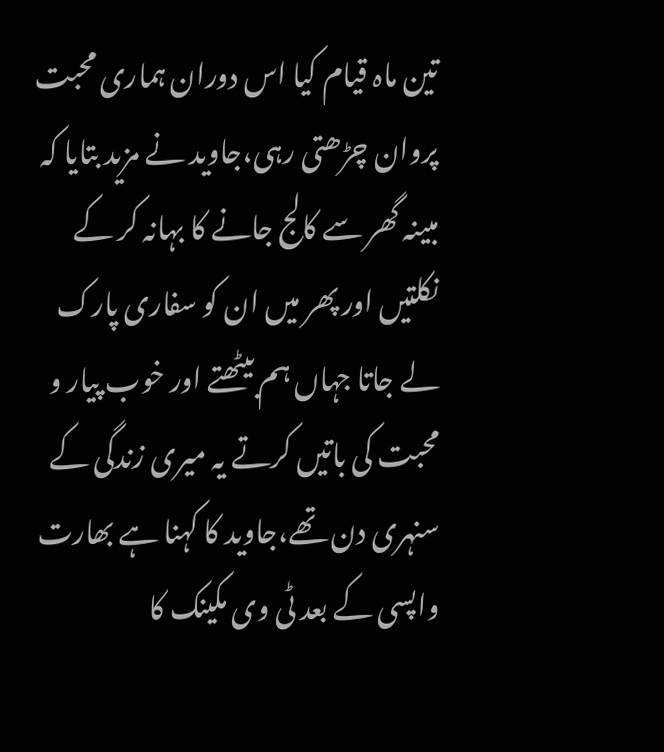تین ماہ قیام کیا اس دوران ہماری محبت پروان چڑھتی رہی،جاوید نے مزید بتایا کہ مبینہ گھر سے کالج جانے کا بہانہ کر کے نکلتیں اور پھر میں ان کو سفاری پارک لے جاتا جہاں ہم بیٹھتے اور خوب پیار و محبت کی باتیں کرتے یہ میری زندگی کے سنہری دن تھے،جاوید کا کہنا ہے بھارت واپسی کے بعد ٹی وی مکینک کا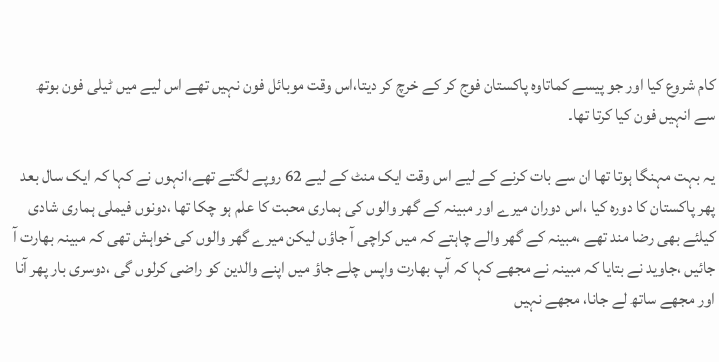کام شروع کیا اور جو پیسے کماتاوہ پاکستان فوج کر کے خرچ کر دیتا،اس وقت موبائل فون نہیں تھے اس لیے میں ٹیلی فون بوتھ سے انہیں فون کیا کرتا تھا۔

یہ بہت مہنگا ہوتا تھا ان سے بات کرنے کے لیے اس وقت ایک منٹ کے لیے 62 روپے لگتے تھے،انہوں نے کہا کہ ایک سال بعد پھر پاکستان کا دورہ کیا ،اس دوران میرے اور مبینہ کے گھر والوں کی ہماری محبت کا علم ہو چکا تھا ،دونوں فیملی ہماری شادی کیلئے بھی رضا مند تھے ،مبینہ کے گھر والے چاہتے کہ میں کراچی آ جاؤں لیکن میرے گھر والوں کی خواہش تھی کہ مبینہ بھارت آ جائیں ،جاوید نے بتایا کہ مبینہ نے مجھے کہا کہ آپ بھارت واپس چلے جاؤ میں اپنے والدین کو راضی کرلوں گی ،دوسری بار پھر آنا اور مجھے ساتھ لے جانا، مجھے نہیں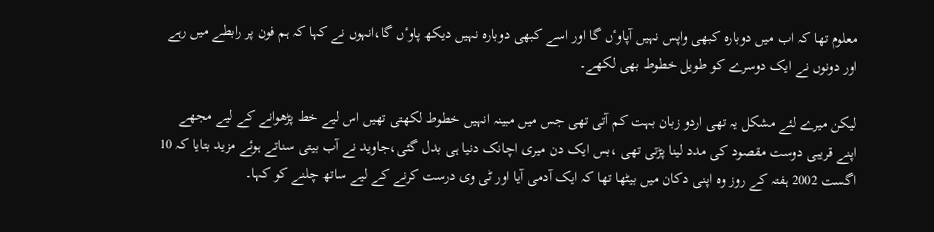معلوم تھا کہ اب میں دوبارہ کبھی واپس نہیں آپاوٴں گا اور اسے کبھی دوبارہ نہیں دیکھ پاوٴں گا،انہوں نے کہا کہ ہم فون پر رابطے میں رہے اور دونوں نے ایک دوسرے کو طویل خطوط بھی لکھے۔

لیکن میرے لئے مشکل یہ تھی اردو زبان بہت کم آتی تھی جس میں مبینہ انہیں خطوط لکھتی تھیں اس لیے خط پڑھوانے کے لیے مجھے اپنے قریبی دوست مقصود کی مدد لینا پڑتی تھی ،بس ایک دن میری اچانک دنیا ہی بدل گئی،جاوید نے آب بیتی سناتے ہوئے مزید بتایا کہ 10 اگست 2002 ہفتہ کے روز وہ اپنی دکان میں بیٹھا تھا کہ ایک آدمی آیا اور ٹی وی درست کرنے کے لیے ساتھ چلنے کو کہا۔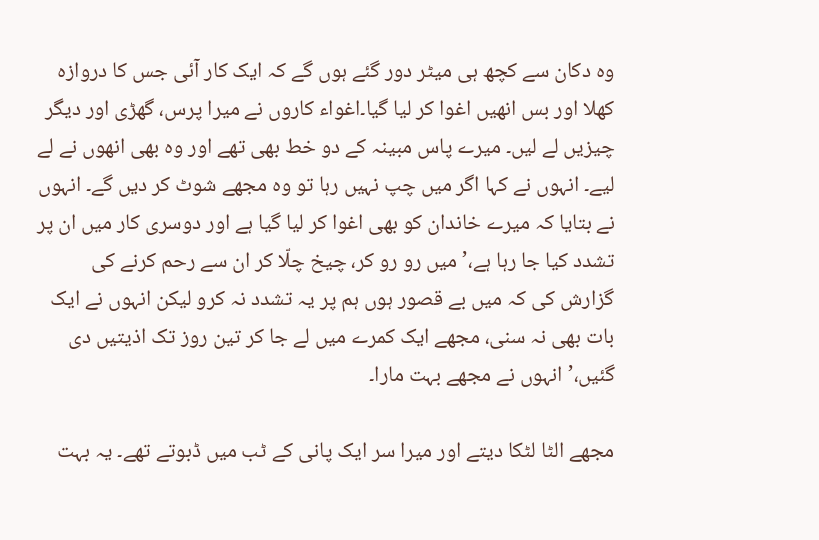وہ دکان سے کچھ ہی میٹر دور گئے ہوں گے کہ ایک کار آئی جس کا دروازہ کھلا اور بس انھیں اغوا کر لیا گیا۔اغواء کاروں نے میرا پرس، گھڑی اور دیگر چیزیں لے لیں۔ میرے پاس مبینہ کے دو خط بھی تھے اور وہ بھی انھوں نے لے لیے۔ انہوں نے کہا اگر میں چپ نہیں رہا تو وہ مجھے شوٹ کر دیں گے۔ انہوں نے بتایا کہ میرے خاندان کو بھی اغوا کر لیا گیا ہے اور دوسری کار میں ان پر تشدد کیا جا رہا ہے،’میں رو رو کر، چیخ چلّا کر ان سے رحم کرنے کی گزارش کی کہ میں بے قصور ہوں ہم پر یہ تشدد نہ کرو لیکن انہوں نے ایک بات بھی نہ سنی، مجھے ایک کمرے میں لے جا کر تین روز تک اذیتیں دی گئیں،’انہوں نے مجھے بہت مارا۔

مجھے الٹا لٹکا دیتے اور میرا سر ایک پانی کے ٹب میں ڈبوتے تھے۔ یہ بہت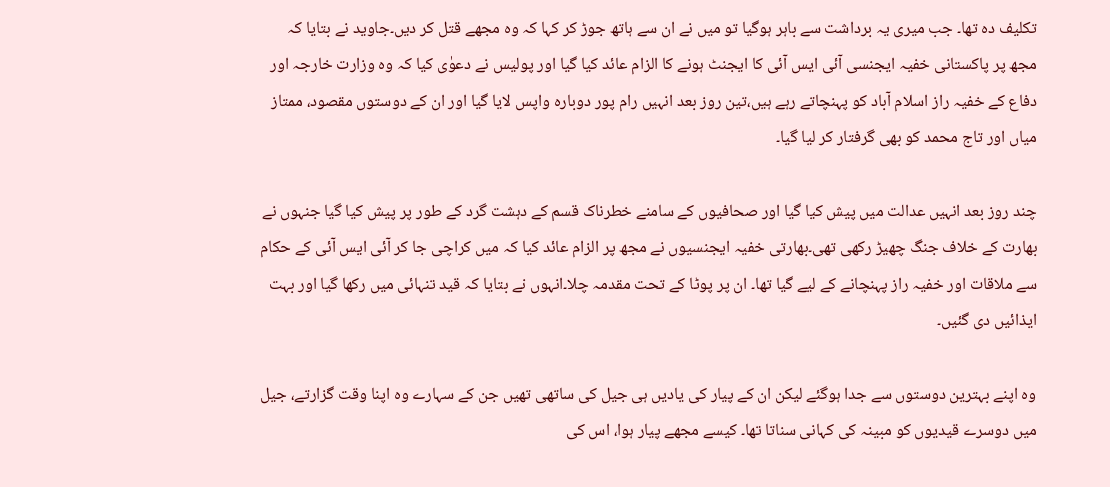تکلیف دہ تھا۔ جب میری یہ برداشت سے باہر ہوگیا تو میں نے ان سے ہاتھ جوڑ کر کہا کہ وہ مجھے قتل کر دیں۔جاوید نے بتایا کہ مجھ پر پاکستانی خفیہ ایجنسی آئی ایس آئی کا ایجنٹ ہونے کا الزام عائد کیا گیا اور پولیس نے دعوٰی کیا کہ وہ وزارت خارجہ اور دفاع کے خفیہ راز اسلام آباد کو پہنچاتے رہے ہیں،تین روز بعد انہیں رام پور دوبارہ واپس لایا گیا اور ان کے دوستوں مقصود، ممتاز میاں اور تاج محمد کو بھی گرفتار کر لیا گیا۔

چند روز بعد انہیں عدالت میں پیش کیا گیا اور صحافیوں کے سامنے خطرناک قسم کے دہشت گرد کے طور پر پیش کیا گیا جنہوں نے بھارت کے خلاف جنگ چھیڑ رکھی تھی۔بھارتی خفیہ ایجنسیوں نے مجھ پر الزام عائد کیا کہ میں کراچی جا کر آئی ایس آئی کے حکام سے ملاقات اور خفیہ راز پہنچانے کے لیے گیا تھا۔ ان پر پوٹا کے تحت مقدمہ چلا۔انہوں نے بتایا کہ قید تنہائی میں رکھا گیا اور بہت ایذائیں دی گئیں۔

وہ اپنے بہترین دوستوں سے جدا ہوگئے لیکن ان کے پیار کی یادیں ہی جیل کی ساتھی تھیں جن کے سہارے وہ اپنا وقت گزارتے، جیل میں دوسرے قیدیوں کو مبینہ کی کہانی سناتا تھا۔ کیسے مجھے پیار ہوا، اس کی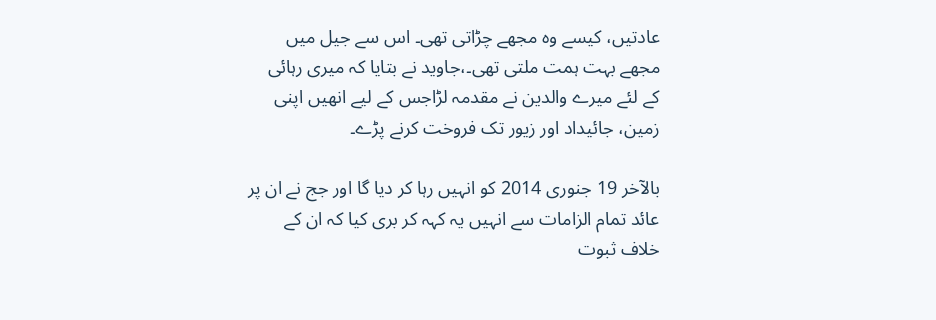عادتیں، کیسے وہ مجھے چڑاتی تھی۔ اس سے جیل میں مجھے بہت ہمت ملتی تھی۔،جاوید نے بتایا کہ میری رہائی کے لئے میرے والدین نے مقدمہ لڑاجس کے لیے انھیں اپنی زمین، جائیداد اور زیور تک فروخت کرنے پڑے۔

بالآخر 19 جنوری 2014 کو انہیں رہا کر دیا گا اور جج نے ان پر عائد تمام الزامات سے انہیں یہ کہہ کر بری کیا کہ ان کے خلاف ثبوت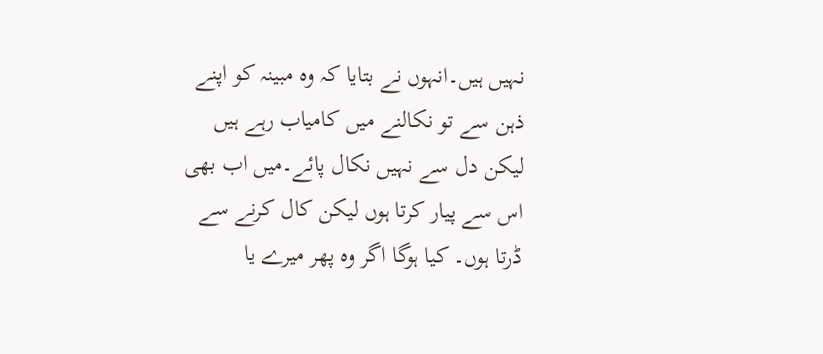نہیں ہیں۔انہوں نے بتایا کہ وہ مبینہ کو اپنے ذہن سے تو نکالنے میں کامیاب رہے ہیں لیکن دل سے نہیں نکال پائے۔میں اب بھی اس سے پیار کرتا ہوں لیکن کال کرنے سے ڈرتا ہوں۔ کیا ہوگا اگر وہ پھر میرے یا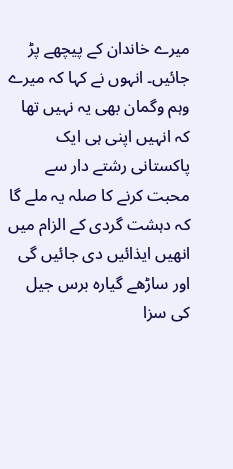میرے خاندان کے پیچھے پڑ جائیں۔ انہوں نے کہا کہ میرے وہم وگمان بھی یہ نہیں تھا کہ انہیں اپنی ہی ایک پاکستانی رشتے دار سے محبت کرنے کا صلہ یہ ملے گا کہ دہشت گردی کے الزام میں انھیں ایذائیں دی جائیں گی اور ساڑھے گیارہ برس جیل کی سزا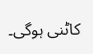کاٹنی ہوگی۔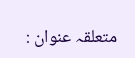متعلقہ عنوان :